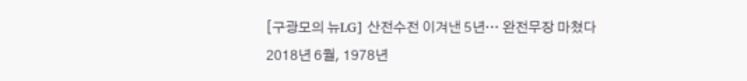[구광모의 뉴LG] 산전수전 이겨낸 5년… 완전무장 마쳤다
2018년 6월, 1978년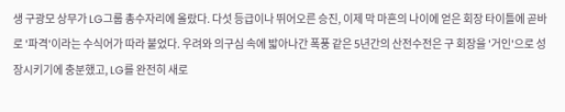생 구광모 상무가 LG그룹 총수자리에 올랐다. 다섯 등급이나 뛰어오른 승진, 이제 막 마흔의 나이에 얻은 회장 타이틀에 곧바로 '파격'이라는 수식어가 따라 붙었다. 우려와 의구심 속에 밟아나간 폭풍 같은 5년간의 산전수전은 구 회장을 '거인'으로 성장시키기에 충분했고, LG를 완전히 새로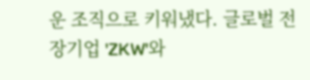운 조직으로 키워냈다. 글로벌 전장기업 'ZKW'와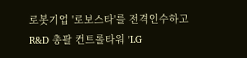로봇기업 '로보스타'를 전격인수하고 R&D 총괄 컨트롤타워 'LG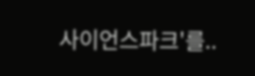사이언스파크'를..